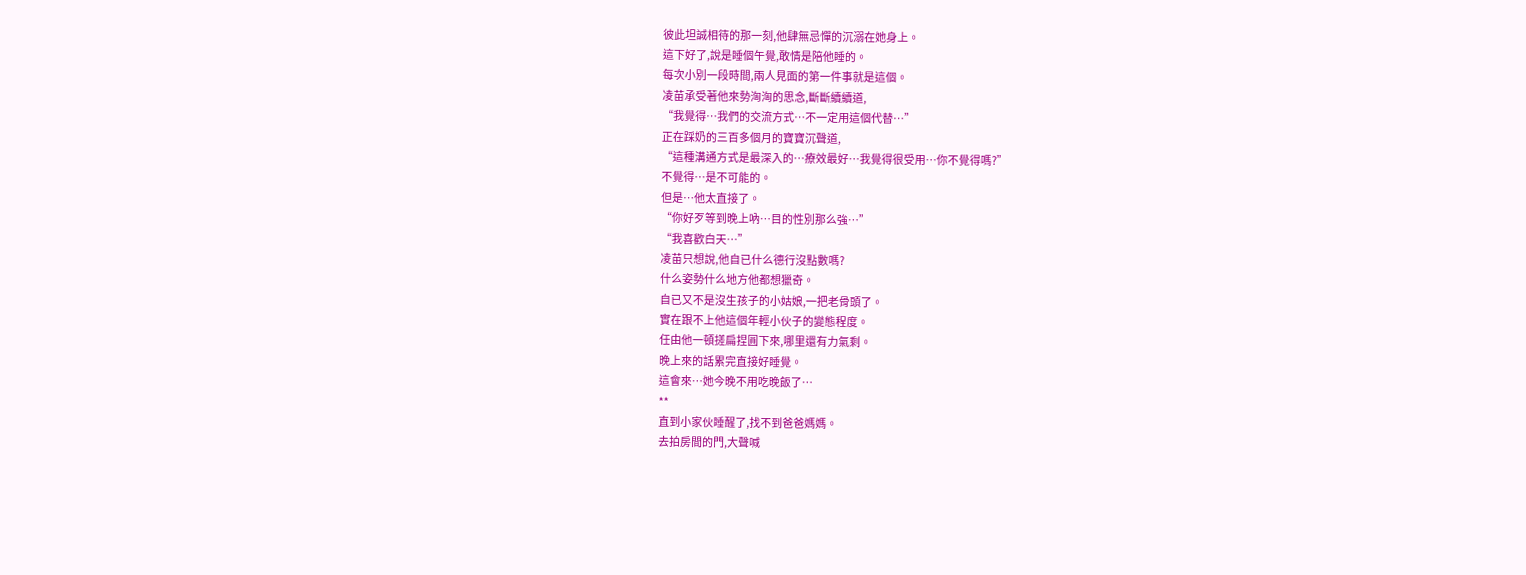彼此坦誠相待的那一刻,他肆無忌憚的沉溺在她身上。
這下好了,說是睡個午覺,敢情是陪他睡的。
每次小別一段時間,兩人見面的第一件事就是這個。
凌苗承受著他來勢洶洶的思念,斷斷續續道,
“我覺得…我們的交流方式…不一定用這個代替…”
正在踩奶的三百多個月的寶寶沉聲道,
“這種溝通方式是最深入的…療效最好…我覺得很受用…你不覺得嗎?”
不覺得…是不可能的。
但是…他太直接了。
“你好歹等到晚上吶…目的性別那么強…”
“我喜歡白天…”
凌苗只想說,他自已什么德行沒點數嗎?
什么姿勢什么地方他都想獵奇。
自已又不是沒生孩子的小姑娘,一把老骨頭了。
實在跟不上他這個年輕小伙子的變態程度。
任由他一頓搓扁捏圓下來,哪里還有力氣剩。
晚上來的話累完直接好睡覺。
這會來…她今晚不用吃晚飯了…
**
直到小家伙睡醒了,找不到爸爸媽媽。
去拍房間的門,大聲喊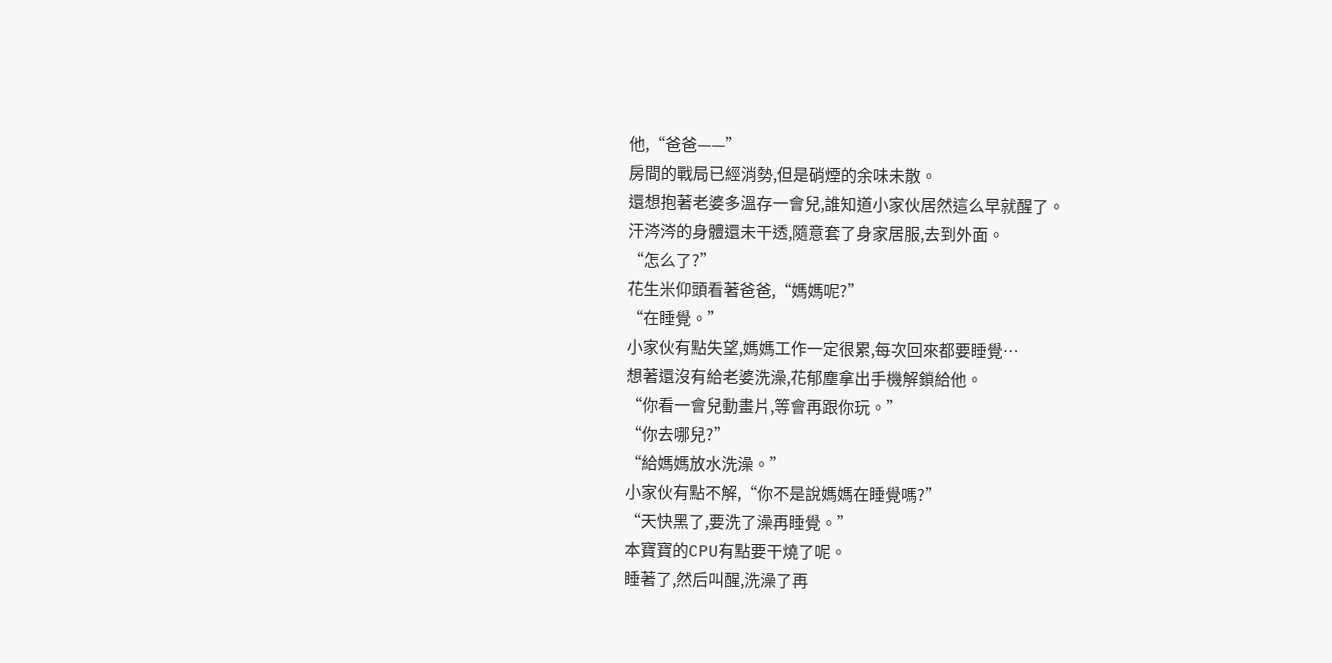他,“爸爸——”
房間的戰局已經消勢,但是硝煙的余味未散。
還想抱著老婆多溫存一會兒,誰知道小家伙居然這么早就醒了。
汗涔涔的身體還未干透,隨意套了身家居服,去到外面。
“怎么了?”
花生米仰頭看著爸爸,“媽媽呢?”
“在睡覺。”
小家伙有點失望,媽媽工作一定很累,每次回來都要睡覺…
想著還沒有給老婆洗澡,花郁塵拿出手機解鎖給他。
“你看一會兒動畫片,等會再跟你玩。”
“你去哪兒?”
“給媽媽放水洗澡。”
小家伙有點不解,“你不是說媽媽在睡覺嗎?”
“天快黑了,要洗了澡再睡覺。”
本寶寶的CPU有點要干燒了呢。
睡著了,然后叫醒,洗澡了再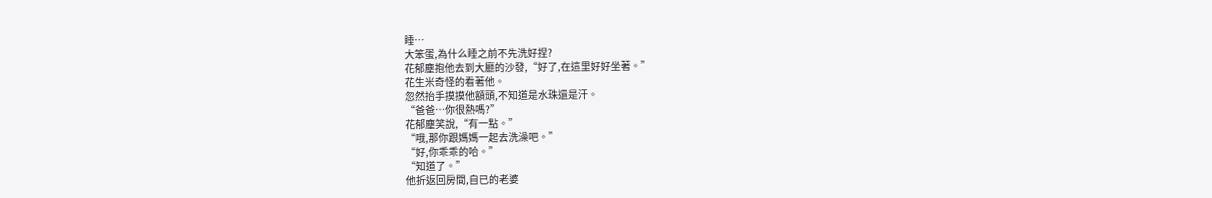睡…
大笨蛋,為什么睡之前不先洗好捏?
花郁塵抱他去到大廳的沙發,“好了,在這里好好坐著。”
花生米奇怪的看著他。
忽然抬手摸摸他額頭,不知道是水珠還是汗。
“爸爸…你很熱嗎?”
花郁塵笑說,“有一點。”
“哦,那你跟媽媽一起去洗澡吧。”
“好,你乖乖的哈。”
“知道了。”
他折返回房間,自已的老婆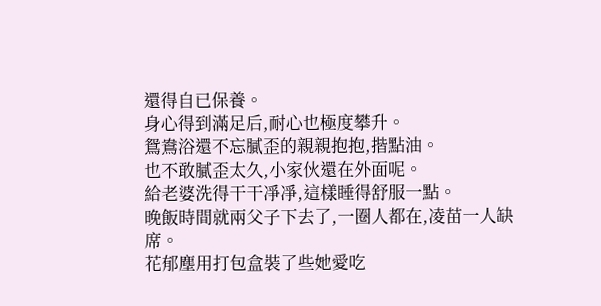還得自已保養。
身心得到滿足后,耐心也極度攀升。
鴛鴦浴還不忘膩歪的親親抱抱,揩點油。
也不敢膩歪太久,小家伙還在外面呢。
給老婆洗得干干凈凈,這樣睡得舒服一點。
晚飯時間就兩父子下去了,一圈人都在,凌苗一人缺席。
花郁塵用打包盒裝了些她愛吃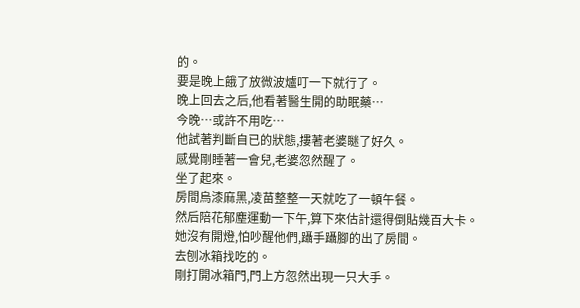的。
要是晚上餓了放微波爐叮一下就行了。
晚上回去之后,他看著醫生開的助眠藥…
今晚…或許不用吃…
他試著判斷自已的狀態,摟著老婆瞇了好久。
感覺剛睡著一會兒,老婆忽然醒了。
坐了起來。
房間烏漆麻黑,凌苗整整一天就吃了一頓午餐。
然后陪花郁塵運動一下午,算下來估計還得倒貼幾百大卡。
她沒有開燈,怕吵醒他們,躡手躡腳的出了房間。
去刨冰箱找吃的。
剛打開冰箱門,門上方忽然出現一只大手。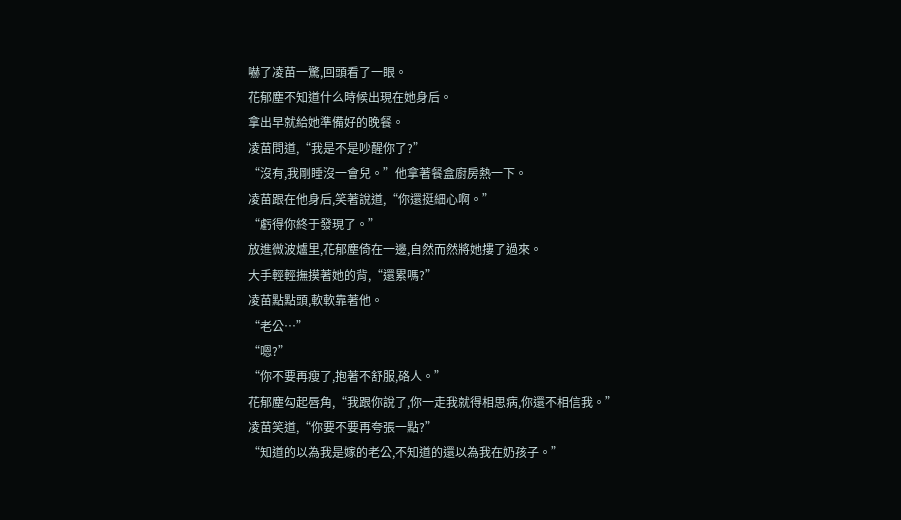嚇了凌苗一驚,回頭看了一眼。
花郁塵不知道什么時候出現在她身后。
拿出早就給她準備好的晚餐。
凌苗問道,“我是不是吵醒你了?”
“沒有,我剛睡沒一會兒。”他拿著餐盒廚房熱一下。
凌苗跟在他身后,笑著說道,“你還挺細心啊。”
“虧得你終于發現了。”
放進微波爐里,花郁塵倚在一邊,自然而然將她摟了過來。
大手輕輕撫摸著她的背,“還累嗎?”
凌苗點點頭,軟軟靠著他。
“老公…”
“嗯?”
“你不要再瘦了,抱著不舒服,硌人。”
花郁塵勾起唇角,“我跟你說了,你一走我就得相思病,你還不相信我。”
凌苗笑道,“你要不要再夸張一點?”
“知道的以為我是嫁的老公,不知道的還以為我在奶孩子。”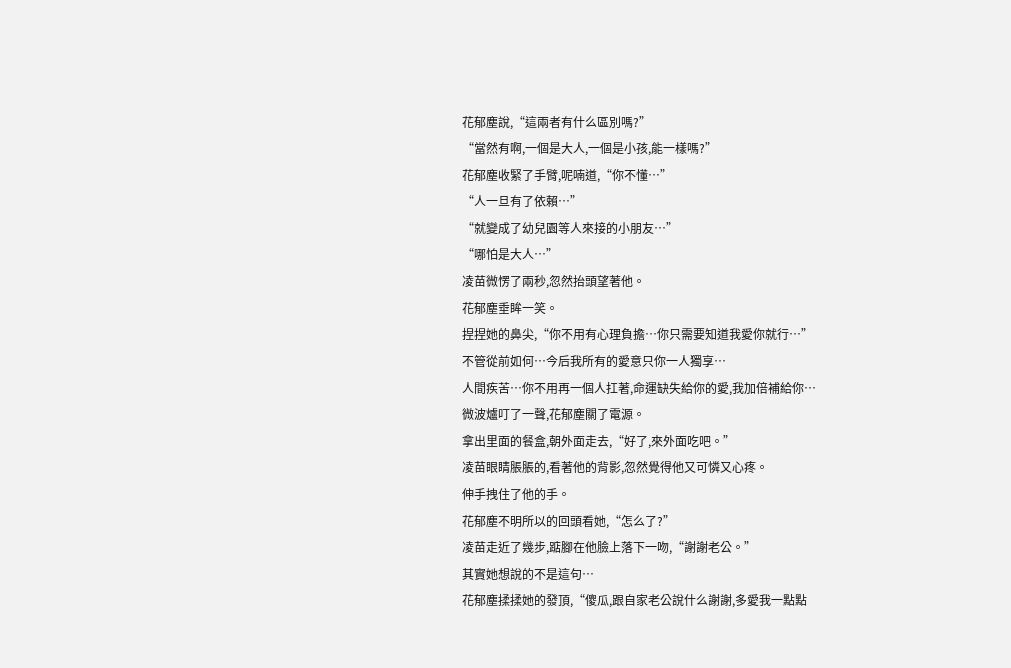花郁塵說,“這兩者有什么區別嗎?”
“當然有啊,一個是大人,一個是小孩,能一樣嗎?”
花郁塵收緊了手臂,呢喃道,“你不懂…”
“人一旦有了依賴…”
“就變成了幼兒園等人來接的小朋友…”
“哪怕是大人…”
凌苗微愣了兩秒,忽然抬頭望著他。
花郁塵垂眸一笑。
捏捏她的鼻尖,“你不用有心理負擔…你只需要知道我愛你就行…”
不管從前如何…今后我所有的愛意只你一人獨享…
人間疾苦…你不用再一個人扛著,命運缺失給你的愛,我加倍補給你…
微波爐叮了一聲,花郁塵關了電源。
拿出里面的餐盒,朝外面走去,“好了,來外面吃吧。”
凌苗眼睛脹脹的,看著他的背影,忽然覺得他又可憐又心疼。
伸手拽住了他的手。
花郁塵不明所以的回頭看她,“怎么了?”
凌苗走近了幾步,踮腳在他臉上落下一吻,“謝謝老公。”
其實她想說的不是這句…
花郁塵揉揉她的發頂,“傻瓜,跟自家老公說什么謝謝,多愛我一點點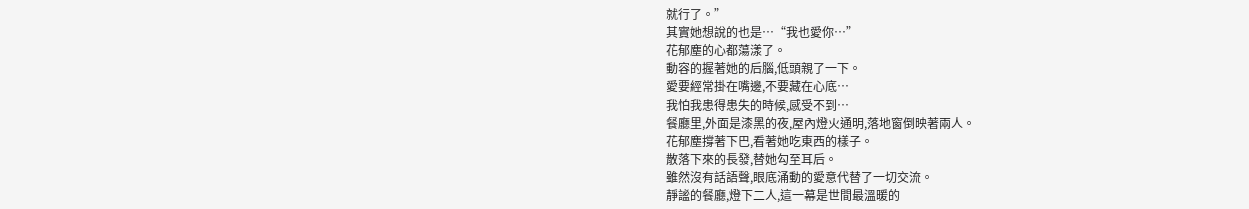就行了。”
其實她想說的也是…“我也愛你…”
花郁塵的心都蕩漾了。
動容的握著她的后腦,低頭親了一下。
愛要經常掛在嘴邊,不要藏在心底…
我怕我患得患失的時候,感受不到…
餐廳里,外面是漆黑的夜,屋內燈火通明,落地窗倒映著兩人。
花郁塵撐著下巴,看著她吃東西的樣子。
散落下來的長發,替她勾至耳后。
雖然沒有話語聲,眼底涌動的愛意代替了一切交流。
靜謐的餐廳,燈下二人,這一幕是世間最溫暖的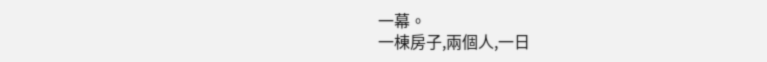一幕。
一棟房子,兩個人,一日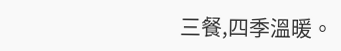三餐,四季溫暖。